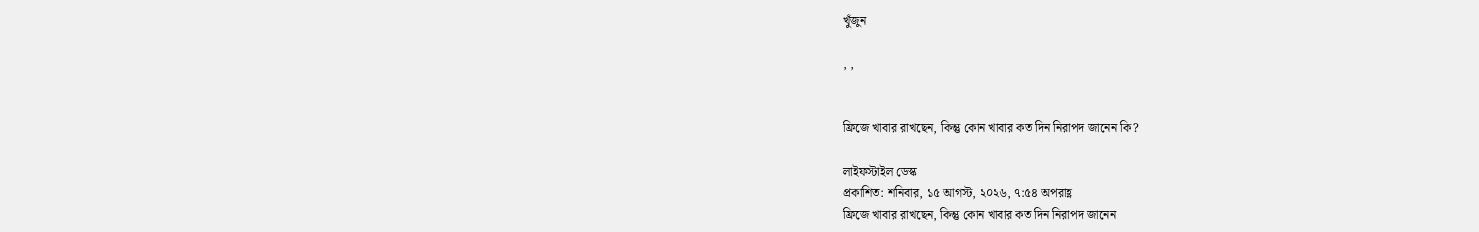খুঁজুন

, ,


ফ্রিজে খাবার রাখছেন, কিন্তু কোন খাবার কত দিন নিরাপদ জানেন কি?

লাইফস্টাইল ডেস্ক
প্রকাশিত: শনিবার, ১৫ আগস্ট, ২০২৬, ৭:৫৪ অপরাহ্ণ
ফ্রিজে খাবার রাখছেন, কিন্তু কোন খাবার কত দিন নিরাপদ জানেন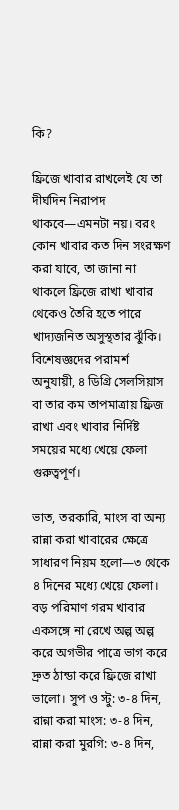কি?

ফ্রিজে খাবার রাখলেই যে তা দীর্ঘদিন নিরাপদ থাকবে—এমনটা নয়। বরং কোন খাবার কত দিন সংরক্ষণ করা যাবে, তা জানা না থাকলে ফ্রিজে রাখা খাবার থেকেও তৈরি হতে পারে খাদ্যজনিত অসুস্থতার ঝুঁকি। বিশেষজ্ঞদের পরামর্শ অনুযায়ী, ৪ ডিগ্রি সেলসিয়াস বা তার কম তাপমাত্রায় ফ্রিজ রাখা এবং খাবার নির্দিষ্ট সময়ের মধ্যে খেয়ে ফেলা গুরুত্বপূর্ণ।

ভাত, তরকারি, মাংস বা অন্য রান্না করা খাবারের ক্ষেত্রে সাধারণ নিয়ম হলো—৩ থেকে ৪ দিনের মধ্যে খেয়ে ফেলা। বড় পরিমাণ গরম খাবার একসঙ্গে না রেখে অল্প অল্প করে অগভীর পাত্রে ভাগ করে দ্রুত ঠান্ডা করে ফ্রিজে রাখা ভালো। সুপ ও স্টু: ৩-৪ দিন, রান্না করা মাংস: ৩-৪ দিন, রান্না করা মুরগি: ৩-৪ দিন,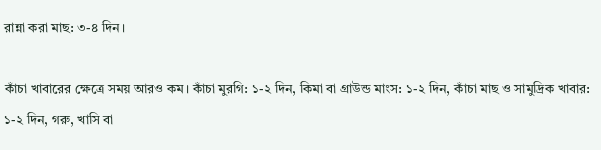রান্না করা মাছ: ৩-৪ দিন।

কাঁচা খাবারের ক্ষেত্রে সময় আরও কম। কাঁচা মুরগি: ১-২ দিন, কিমা বা গ্রাউন্ড মাংস: ১-২ দিন, কাঁচা মাছ ও সামুদ্রিক খাবার: ১-২ দিন, গরু, খাসি বা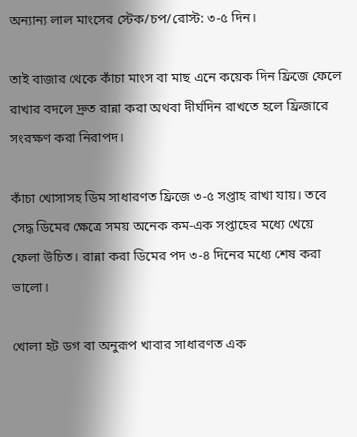অন্যান্য লাল মাংসের স্টেক/চপ/রোস্ট: ৩-৫ দিন।

তাই বাজার থেকে কাঁচা মাংস বা মাছ এনে কয়েক দিন ফ্রিজে ফেলে রাখার বদলে দ্রুত রান্না করা অথবা দীর্ঘদিন রাখতে হলে ফ্রিজারে সংরক্ষণ করা নিরাপদ।

কাঁচা খোসাসহ ডিম সাধারণত ফ্রিজে ৩-৫ সপ্তাহ রাখা যায়। তবে সেদ্ধ ডিমের ক্ষেত্রে সময় অনেক কম-এক সপ্তাহের মধ্যে খেয়ে ফেলা উচিত। রান্না করা ডিমের পদ ৩-৪ দিনের মধ্যে শেষ করা ভালো।

খোলা হট ডগ বা অনুরূপ খাবার সাধারণত এক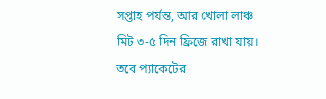সপ্তাহ পর্যন্ত, আর খোলা লাঞ্চ মিট ৩-৫ দিন ফ্রিজে রাখা যায়। তবে প্যাকেটের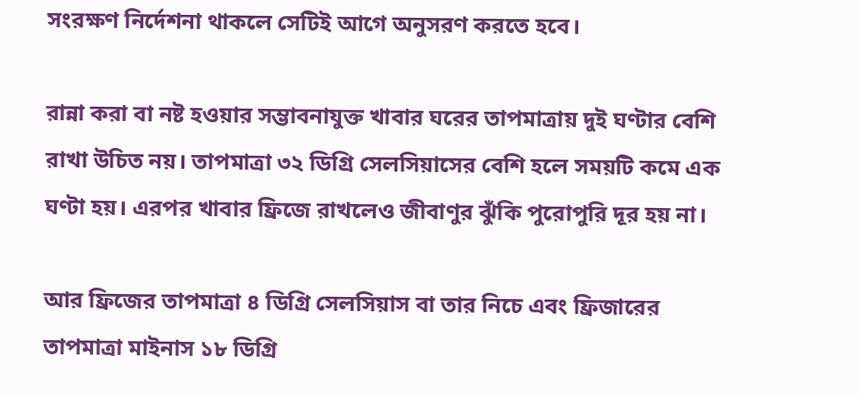সংরক্ষণ নির্দেশনা থাকলে সেটিই আগে অনুসরণ করতে হবে।

রান্না করা বা নষ্ট হওয়ার সম্ভাবনাযুক্ত খাবার ঘরের তাপমাত্রায় দুই ঘণ্টার বেশি রাখা উচিত নয়। তাপমাত্রা ৩২ ডিগ্রি সেলসিয়াসের বেশি হলে সময়টি কমে এক ঘণ্টা হয়। এরপর খাবার ফ্রিজে রাখলেও জীবাণুর ঝুঁকি পুরোপুরি দূর হয় না।

আর ফ্রিজের তাপমাত্রা ৪ ডিগ্রি সেলসিয়াস বা তার নিচে এবং ফ্রিজারের তাপমাত্রা মাইনাস ১৮ ডিগ্রি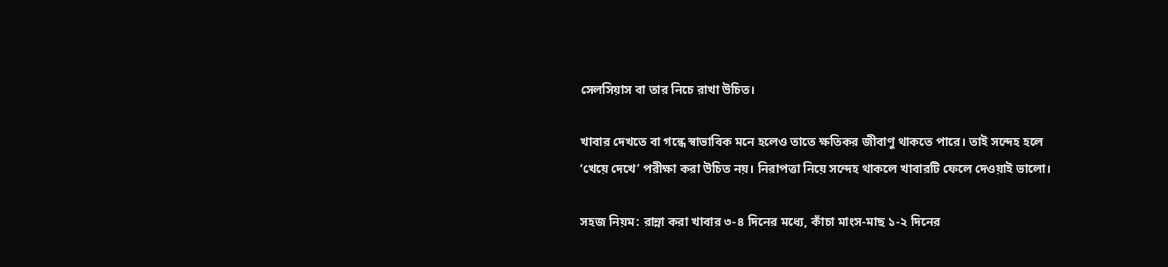সেলসিয়াস বা তার নিচে রাখা উচিত।

খাবার দেখতে বা গন্ধে স্বাভাবিক মনে হলেও তাতে ক্ষতিকর জীবাণু থাকতে পারে। তাই সন্দেহ হলে ‘খেয়ে দেখে’ পরীক্ষা করা উচিত নয়। নিরাপত্তা নিয়ে সন্দেহ থাকলে খাবারটি ফেলে দেওয়াই ভালো।

সহজ নিয়ম: রান্না করা খাবার ৩-৪ দিনের মধ্যে, কাঁচা মাংস-মাছ ১-২ দিনের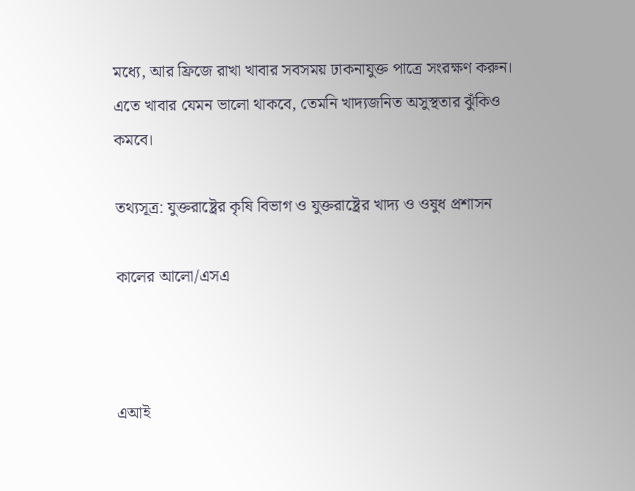মধ্যে, আর ফ্রিজে রাখা খাবার সবসময় ঢাকনাযুক্ত পাত্রে সংরক্ষণ করুন। এতে খাবার যেমন ভালো থাকবে, তেমনি খাদ্যজনিত অসুস্থতার ঝুঁকিও কমবে।

তথ্যসূত্র: যুক্তরাষ্ট্রের কৃষি বিভাগ ও যুক্তরাষ্ট্রের খাদ্য ও ওষুধ প্রশাসন

কালের আলো/এসএ



এআই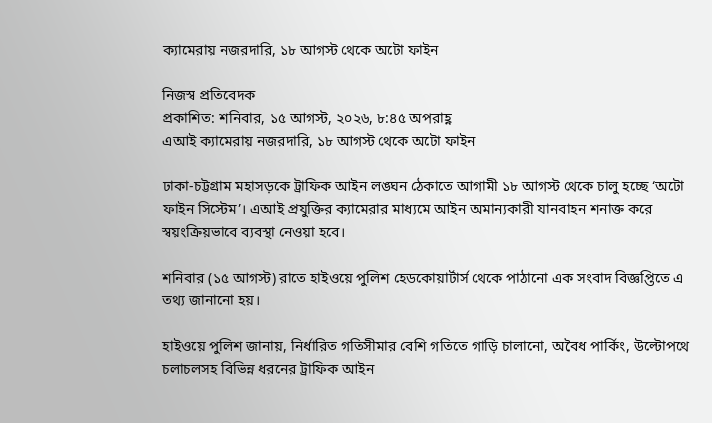ক্যামেরায় নজরদারি, ১৮ আগস্ট থেকে অটো ফাইন

নিজস্ব প্রতিবেদক
প্রকাশিত: শনিবার, ১৫ আগস্ট, ২০২৬, ৮:৪৫ অপরাহ্ণ
এআই ক্যামেরায় নজরদারি, ১৮ আগস্ট থেকে অটো ফাইন

ঢাকা-চট্টগ্রাম মহাসড়কে ট্রাফিক আইন লঙ্ঘন ঠেকাতে আগামী ১৮ আগস্ট থেকে চালু হচ্ছে ‘অটো ফাইন সিস্টেম’। এআই প্রযুক্তির ক্যামেরার মাধ্যমে আইন অমান্যকারী যানবাহন শনাক্ত করে স্বয়ংক্রিয়ভাবে ব্যবস্থা নেওয়া হবে।

শনিবার (১৫ আগস্ট) রাতে হাইওয়ে পুলিশ হেডকোয়ার্টার্স থেকে পাঠানো এক সংবাদ বিজ্ঞপ্তিতে এ তথ্য জানানো হয়।

হাইওয়ে পুলিশ জানায়, নির্ধারিত গতিসীমার বেশি গতিতে গাড়ি চালানো, অবৈধ পার্কিং, উল্টোপথে চলাচলসহ বিভিন্ন ধরনের ট্রাফিক আইন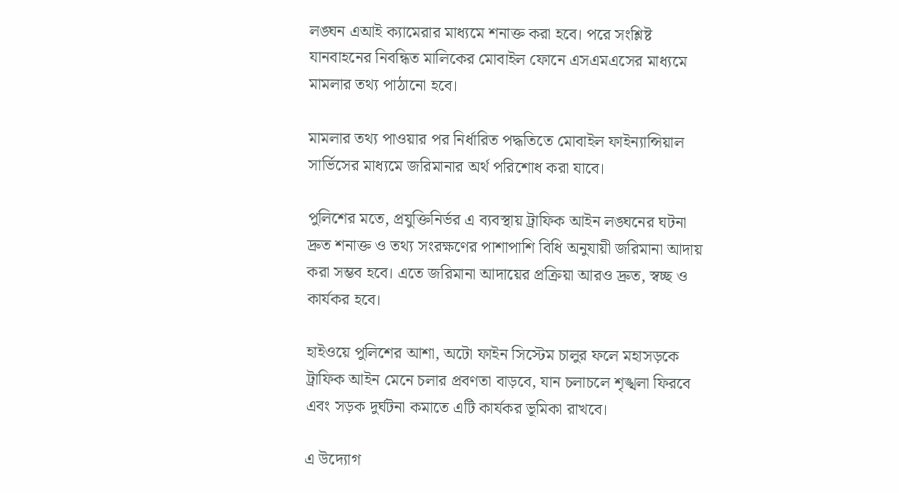লঙ্ঘন এআই ক্যামেরার মাধ্যমে শনাক্ত করা হবে। পরে সংশ্লিষ্ট যানবাহনের নিবন্ধিত মালিকের মোবাইল ফোনে এসএমএসের মাধ্যমে মামলার তথ্য পাঠানো হবে।

মামলার তথ্য পাওয়ার পর নির্ধারিত পদ্ধতিতে মোবাইল ফাইন্যান্সিয়াল সার্ভিসের মাধ্যমে জরিমানার অর্থ পরিশোধ করা যাবে।

পুলিশের মতে, প্রযুক্তিনির্ভর এ ব্যবস্থায় ট্রাফিক আইন লঙ্ঘনের ঘটনা দ্রুত শনাক্ত ও তথ্য সংরক্ষণের পাশাপাশি বিধি অনুযায়ী জরিমানা আদায় করা সম্ভব হবে। এতে জরিমানা আদায়ের প্রক্রিয়া আরও দ্রুত, স্বচ্ছ ও কার্যকর হবে।

হাইওয়ে পুলিশের আশা, অটো ফাইন সিস্টেম চালুর ফলে মহাসড়কে ট্রাফিক আইন মেনে চলার প্রবণতা বাড়বে, যান চলাচলে শৃঙ্খলা ফিরবে এবং সড়ক দুর্ঘটনা কমাতে এটি কার্যকর ভূমিকা রাখবে।

এ উদ্যোগ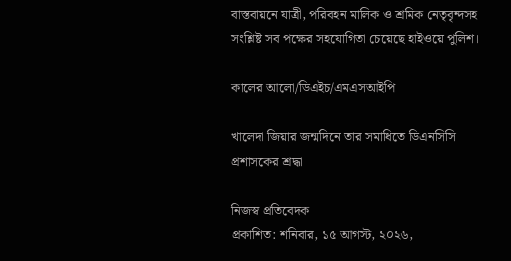বাস্তবায়নে যাত্রী, পরিবহন মালিক ও শ্রমিক নেতৃবৃন্দসহ সংশ্লিষ্ট সব পক্ষের সহযোগিতা চেয়েছে হাইওয়ে পুলিশ।

কালের আলো/ডিএইচ/এমএসআইপি

খালেদা জিয়ার জন্মদিনে তার সমাধিতে ডিএনসিসি প্রশাসকের শ্রদ্ধা

নিজস্ব প্রতিবেদক
প্রকাশিত: শনিবার, ১৫ আগস্ট, ২০২৬,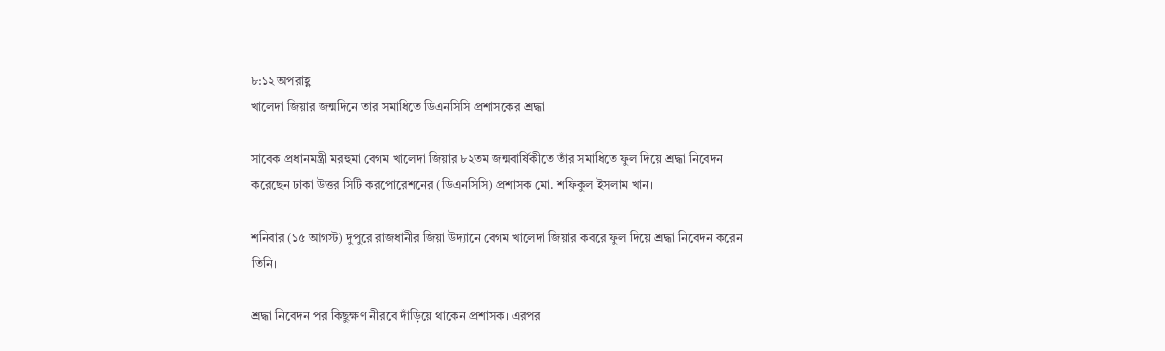৮:১২ অপরাহ্ণ
খালেদা জিয়ার জন্মদিনে তার সমাধিতে ডিএনসিসি প্রশাসকের শ্রদ্ধা

সাবেক প্রধানমন্ত্রী মরহুমা বেগম খালেদা জিয়ার ৮২তম জন্মবার্ষিকীতে তাঁর সমাধিতে ফুল দিয়ে শ্রদ্ধা নিবেদন করেছেন ঢাকা উত্তর সিটি করপোরেশনের (ডিএনসিসি) প্রশাসক মো. শফিকুল ইসলাম খান।

শনিবার (১৫ আগস্ট) দুপুরে রাজধানীর জিয়া উদ্যানে বেগম খালেদা জিয়ার কবরে ফুল দিয়ে শ্রদ্ধা নিবেদন করেন তিনি।

শ্রদ্ধা নিবেদন পর কিছুক্ষণ নীরবে দাঁড়িয়ে থাকেন প্রশাসক। এরপর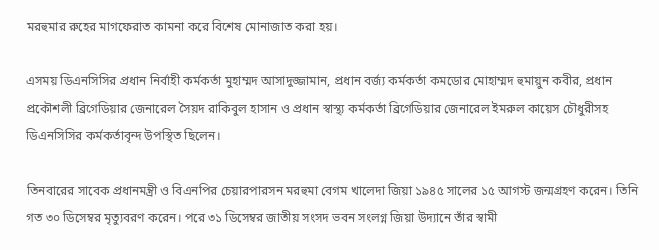মরহুমার রুহের মাগফেরাত কামনা করে বিশেষ মোনাজাত করা হয়।

এসময় ডিএনসিসির প্রধান নির্বাহী কর্মকর্তা মুহাম্মদ আসাদুজ্জামান, প্রধান বর্জ্য কর্মকর্তা কমডোর মোহাম্মদ হুমায়ুন কবীর, প্রধান প্রকৌশলী ব্রিগেডিয়ার জেনারেল সৈয়দ রাকিবুল হাসান ও প্রধান স্বাস্থ্য কর্মকর্তা ব্রিগেডিয়ার জেনারেল ইমরুল কায়েস চৌধুরীসহ ডিএনসিসির কর্মকর্তাবৃন্দ উপস্থিত ছিলেন।

তিনবারের সাবেক প্রধানমন্ত্রী ও বিএনপির চেয়ারপারসন মরহুমা বেগম খালেদা জিয়া ১৯৪৫ সালের ১৫ আগস্ট জন্মগ্রহণ করেন। তিনি গত ৩০ ডিসেম্বর মৃত্যুবরণ করেন। পরে ৩১ ডিসেম্বর জাতীয় সংসদ ভবন সংলগ্ন জিয়া উদ্যানে তাঁর স্বামী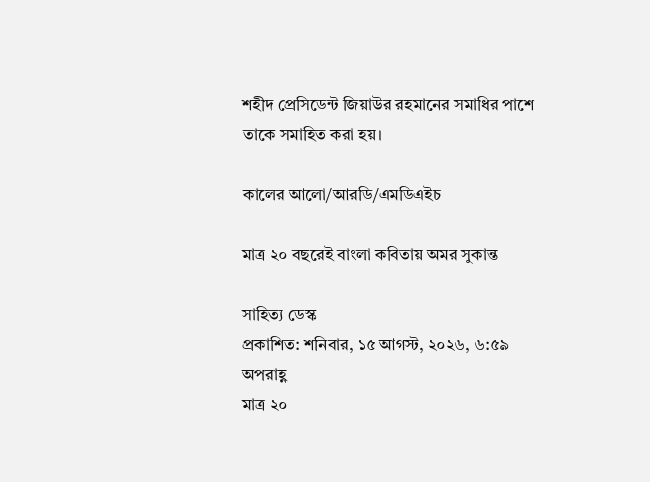শহীদ প্রেসিডেন্ট জিয়াউর রহমানের সমাধির পাশে তাকে সমাহিত করা হয়।

কালের আলো/আরডি/এমডিএইচ

মাত্র ২০ বছরেই বাংলা কবিতায় অমর সুকান্ত

সাহিত্য ডেস্ক
প্রকাশিত: শনিবার, ১৫ আগস্ট, ২০২৬, ৬:৫৯ অপরাহ্ণ
মাত্র ২০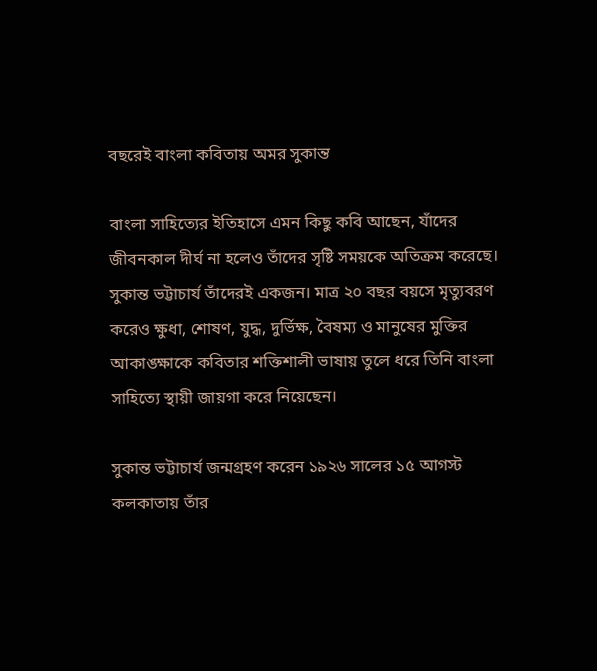বছরেই বাংলা কবিতায় অমর সুকান্ত

বাংলা সাহিত্যের ইতিহাসে এমন কিছু কবি আছেন, যাঁদের জীবনকাল দীর্ঘ না হলেও তাঁদের সৃষ্টি সময়কে অতিক্রম করেছে। সুকান্ত ভট্টাচার্য তাঁদেরই একজন। মাত্র ২০ বছর বয়সে মৃত্যুবরণ করেও ক্ষুধা, শোষণ, যুদ্ধ, দুর্ভিক্ষ, বৈষম্য ও মানুষের মুক্তির আকাঙ্ক্ষাকে কবিতার শক্তিশালী ভাষায় তুলে ধরে তিনি বাংলা সাহিত্যে স্থায়ী জায়গা করে নিয়েছেন।

সুকান্ত ভট্টাচার্য জন্মগ্রহণ করেন ১৯২৬ সালের ১৫ আগস্ট কলকাতায় তাঁর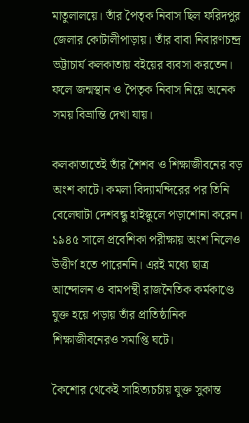মাতুলালয়ে। তাঁর পৈতৃক নিবাস ছিল ফরিদপুর জেলার কোটালীপাড়ায়। তাঁর বাবা নিবারণচন্দ্র ভট্টাচার্য কলকাতায় বইয়ের ব্যবসা করতেন। ফলে জন্মস্থান ও পৈতৃক নিবাস নিয়ে অনেক সময় বিভ্রান্তি দেখা যায়।

কলকাতাতেই তাঁর শৈশব ও শিক্ষাজীবনের বড় অংশ কাটে। কমলা বিদ্যামন্দিরের পর তিনি বেলেঘাটা দেশবন্ধু হাইস্কুলে পড়াশোনা করেন। ১৯৪৫ সালে প্রবেশিকা পরীক্ষায় অংশ নিলেও উত্তীর্ণ হতে পারেননি। এরই মধ্যে ছাত্র আন্দোলন ও বামপন্থী রাজনৈতিক কর্মকাণ্ডে যুক্ত হয়ে পড়ায় তাঁর প্রাতিষ্ঠানিক শিক্ষাজীবনেরও সমাপ্তি ঘটে।

কৈশোর থেকেই সাহিত্যচর্চায় যুক্ত সুকান্ত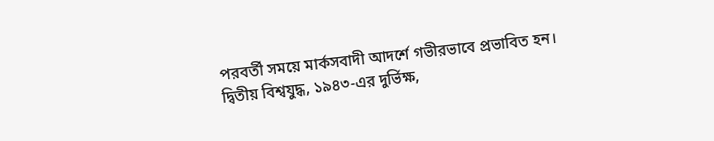পরবর্তী সময়ে মার্কসবাদী আদর্শে গভীরভাবে প্রভাবিত হন। দ্বিতীয় বিশ্বযুদ্ধ, ১৯৪৩-এর দুর্ভিক্ষ,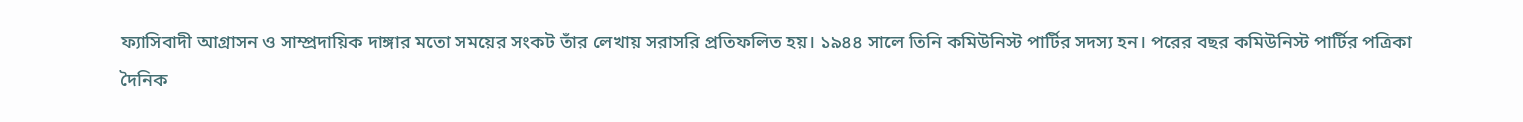ফ্যাসিবাদী আগ্রাসন ও সাম্প্রদায়িক দাঙ্গার মতো সময়ের সংকট তাঁর লেখায় সরাসরি প্রতিফলিত হয়। ১৯৪৪ সালে তিনি কমিউনিস্ট পার্টির সদস্য হন। পরের বছর কমিউনিস্ট পার্টির পত্রিকা দৈনিক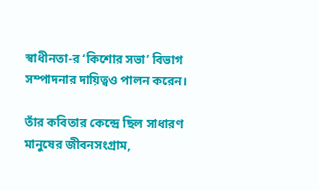স্বাধীনতা-র ‘কিশোর সভা’ বিভাগ সম্পাদনার দায়িত্বও পালন করেন।

তাঁর কবিতার কেন্দ্রে ছিল সাধারণ মানুষের জীবনসংগ্রাম,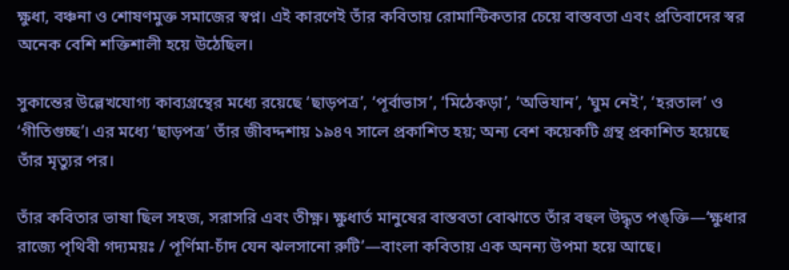ক্ষুধা, বঞ্চনা ও শোষণমুক্ত সমাজের স্বপ্ন। এই কারণেই তাঁর কবিতায় রোমান্টিকতার চেয়ে বাস্তবতা এবং প্রতিবাদের স্বর অনেক বেশি শক্তিশালী হয়ে উঠেছিল।

সুকান্তের উল্লেখযোগ্য কাব্যগ্রন্থের মধ্যে রয়েছে ‘ছাড়পত্র’, ‘পূর্বাভাস’, ‘মিঠেকড়া’, ‘অভিযান’, ‘ঘুম নেই’, ‘হরতাল’ ও ‘গীতিগুচ্ছ’। এর মধ্যে ‘ছাড়পত্র’ তাঁর জীবদ্দশায় ১৯৪৭ সালে প্রকাশিত হয়; অন্য বেশ কয়েকটি গ্রন্থ প্রকাশিত হয়েছে তাঁর মৃত্যুর পর।

তাঁর কবিতার ভাষা ছিল সহজ, সরাসরি এবং তীক্ষ্ণ। ক্ষুধার্ত মানুষের বাস্তবতা বোঝাতে তাঁর বহুল উদ্ধৃত পঙ্‌ক্তি—‘ক্ষুধার রাজ্যে পৃথিবী গদ্যময়ঃ / পূর্ণিমা-চাঁদ যেন ঝলসানো রুটি’—বাংলা কবিতায় এক অনন্য উপমা হয়ে আছে।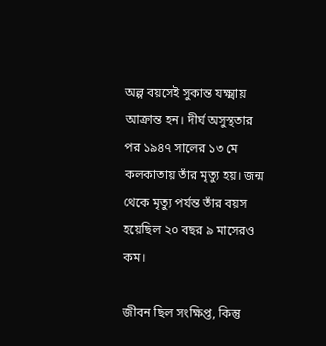অল্প বয়সেই সুকান্ত যক্ষ্মায় আক্রান্ত হন। দীর্ঘ অসুস্থতার পর ১৯৪৭ সালের ১৩ মে কলকাতায় তাঁর মৃত্যু হয়। জন্ম থেকে মৃত্যু পর্যন্ত তাঁর বয়স হয়েছিল ২০ বছর ৯ মাসেরও কম।

জীবন ছিল সংক্ষিপ্ত, কিন্তু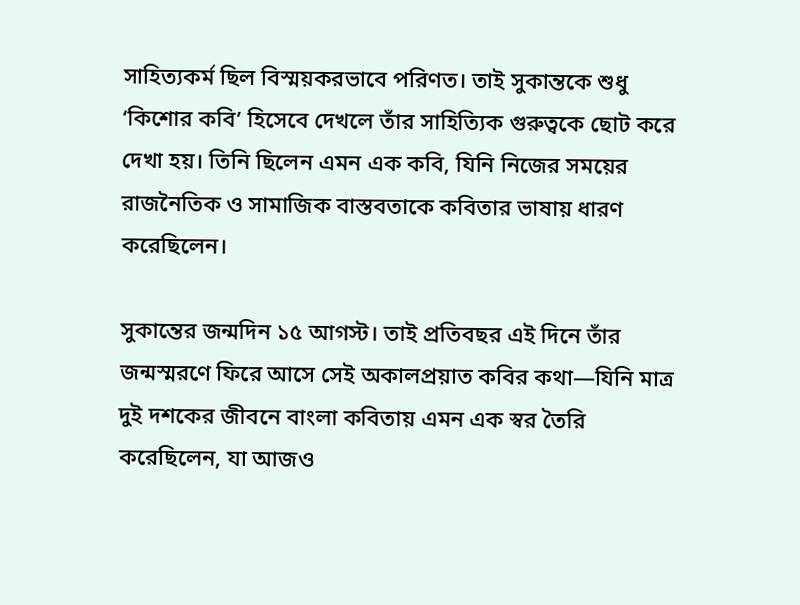সাহিত্যকর্ম ছিল বিস্ময়করভাবে পরিণত। তাই সুকান্তকে শুধু ‘কিশোর কবি’ হিসেবে দেখলে তাঁর সাহিত্যিক গুরুত্বকে ছোট করে দেখা হয়। তিনি ছিলেন এমন এক কবি, যিনি নিজের সময়ের রাজনৈতিক ও সামাজিক বাস্তবতাকে কবিতার ভাষায় ধারণ করেছিলেন।

সুকান্তের জন্মদিন ১৫ আগস্ট। তাই প্রতিবছর এই দিনে তাঁর জন্মস্মরণে ফিরে আসে সেই অকালপ্রয়াত কবির কথা—যিনি মাত্র দুই দশকের জীবনে বাংলা কবিতায় এমন এক স্বর তৈরি করেছিলেন, যা আজও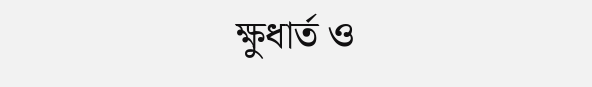ক্ষুধার্ত ও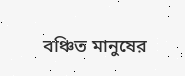বঞ্চিত মানুষের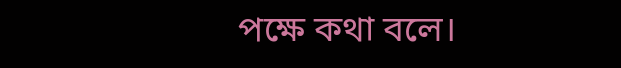পক্ষে কথা বলে।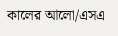কালের আলো/এসএ